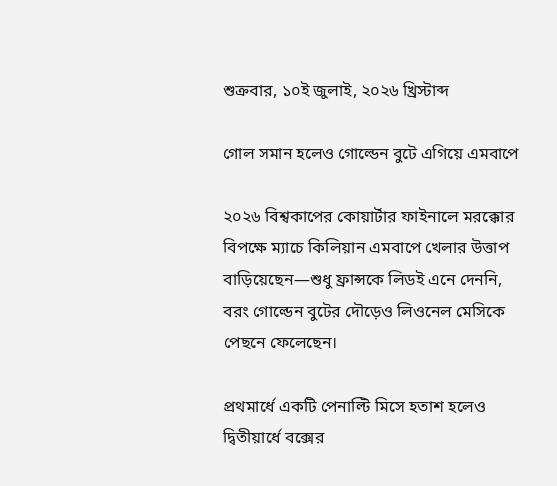শুক্রবার, ১০ই জুলাই, ২০২৬ খ্রিস্টাব্দ

গোল সমান হলেও গোল্ডেন বুটে এগিয়ে এমবাপে

২০২৬ বিশ্বকাপের কোয়ার্টার ফাইনালে মরক্কোর বিপক্ষে ম্যাচে কিলিয়ান এমবাপে খেলার উত্তাপ বাড়িয়েছেন—শুধু ফ্রান্সকে লিডই এনে দেননি, বরং গোল্ডেন বুটের দৌড়েও লিওনেল মেসিকে পেছনে ফেলেছেন।

প্রথমার্ধে একটি পেনাল্টি মিসে হতাশ হলেও দ্বিতীয়ার্ধে বক্সের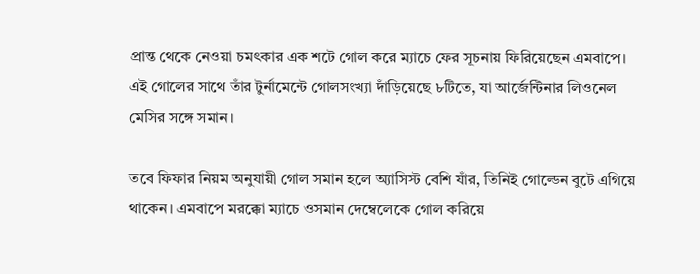প্রান্ত থেকে নেওয়া চমৎকার এক শটে গোল করে ম্যাচে ফের সূচনায় ফিরিয়েছেন এমবাপে। এই গোলের সাথে তাঁর টুর্নামেন্টে গোলসংখ্যা দাঁড়িয়েছে ৮টিতে, যা আর্জেন্টিনার লিওনেল মেসির সঙ্গে সমান।

তবে ফিফার নিয়ম অনুযায়ী গোল সমান হলে অ্যাসিস্ট বেশি যাঁর, তিনিই গোল্ডেন বুটে এগিয়ে থাকেন। এমবাপে মরক্কো ম্যাচে ওসমান দেম্বেলেকে গোল করিয়ে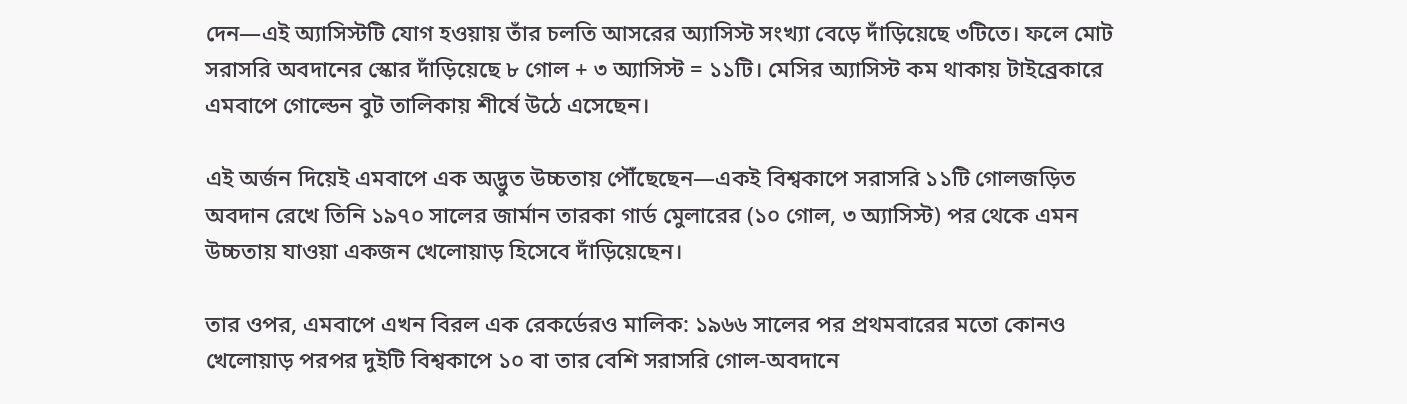দেন—এই অ্যাসিস্টটি যোগ হওয়ায় তাঁর চলতি আসরের অ্যাসিস্ট সংখ্যা বেড়ে দাঁড়িয়েছে ৩টিতে। ফলে মোট সরাসরি অবদানের স্কোর দাঁড়িয়েছে ৮ গোল + ৩ অ্যাসিস্ট = ১১টি। মেসির অ্যাসিস্ট কম থাকায় টাইব্রেকারে এমবাপে গোল্ডেন বুট তালিকায় শীর্ষে উঠে এসেছেন।

এই অর্জন দিয়েই এমবাপে এক অদ্ভুত উচ্চতায় পৌঁছেছেন—একই বিশ্বকাপে সরাসরি ১১টি গোলজড়িত অবদান রেখে তিনি ১৯৭০ সালের জার্মান তারকা গার্ড মেুলারের (১০ গোল, ৩ অ্যাসিস্ট) পর থেকে এমন উচ্চতায় যাওয়া একজন খেলোয়াড় হিসেবে দাঁড়িয়েছেন।

তার ওপর, এমবাপে এখন বিরল এক রেকর্ডেরও মালিক: ১৯৬৬ সালের পর প্রথমবারের মতো কোনও খেলোয়াড় পরপর দুইটি বিশ্বকাপে ১০ বা তার বেশি সরাসরি গোল-অবদানে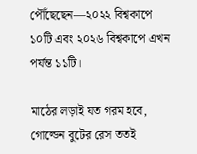পৌঁছেছেন—২০২২ বিশ্বকাপে ১০টি এবং ২০২৬ বিশ্বকাপে এখন পর্যন্ত ১১টি।

মাঠের লড়াই যত গরম হবে, গোল্ডেন বুটের রেস ততই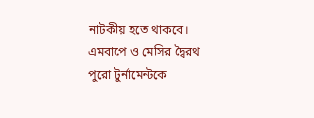নাটকীয় হতে থাকবে। এমবাপে ও মেসির দ্বৈরথ পুরো টুর্নামেন্টকে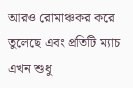আরও রোমাঞ্চকর করে তুলেছে এবং প্রতিটি ম্যাচ এখন শুধু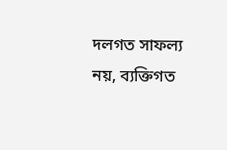দলগত সাফল্য নয়, ব্যক্তিগত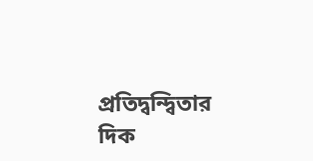প্রতিদ্বন্দ্বিতার দিক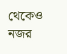থেকেও নজর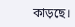কাড়ছে।